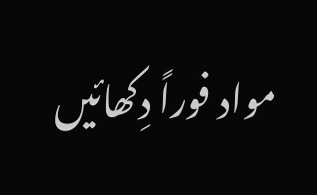مواد فوراً دِکھائیں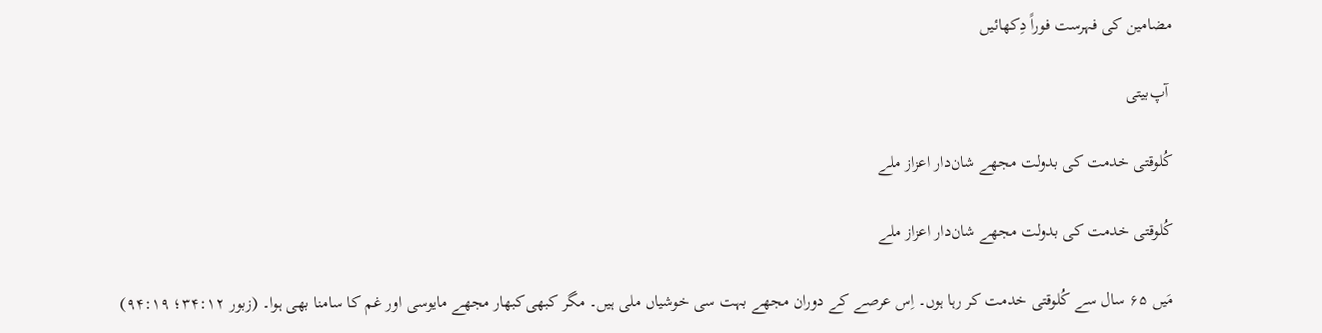مضامین کی فہرست فوراً دِکھائیں

 آپ‌بیتی

کُلوقتی خدمت کی بدولت مجھے شان‌دار اعزاز ملے

کُلوقتی خدمت کی بدولت مجھے شان‌دار اعزاز ملے

مَیں ۶۵ سال سے کُلوقتی خدمت کر رہا ہوں۔ اِس عرصے کے دوران مجھے بہت سی خوشیاں ملی ہیں۔ مگر کبھی‌کبھار مجھے مایوسی اور غم کا سامنا بھی ہوا۔ (زبور ۳۴:۱۲؛ ۹۴:۱۹)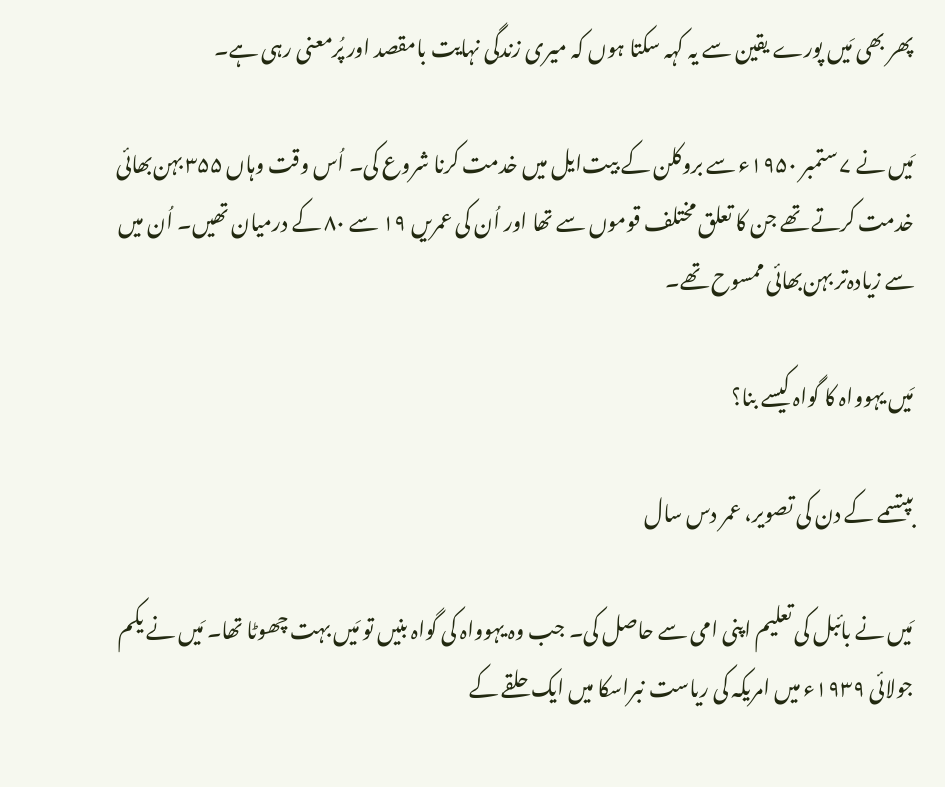پھر بھی مَیں پورے یقین سے یہ کہہ سکتا ہوں کہ میری زندگی نہایت بامقصد اور پُرمعنی رہی ہے۔

مَیں نے ۷ ستمبر ۱۹۵۰ء سے بروکلن کے بیت‌ایل میں خدمت کرنا شروع کی۔ اُس وقت وہاں ۳۵۵ بہن‌بھائی خدمت کرتے تھے جن کا تعلق مختلف قوموں سے تھا اور اُن کی عمریں ۱۹ سے ۸۰ کے درمیان تھیں۔ اُن میں سے زیادہ‌تر بہن‌بھائی ممسوح تھے۔

مَیں یہوواہ کا گواہ کیسے بنا؟

بپتسمے کے دن کی تصویر، عمر دس سال

مَیں نے بائبل کی تعلیم اپنی امی سے حاصل کی۔ جب وہ یہوواہ کی گواہ بنیں تو مَیں بہت چھوٹا تھا۔ مَیں نے یکم جولائی ۱۹۳۹ء میں امریکہ کی ریاست نبراسکا میں ایک حلقے کے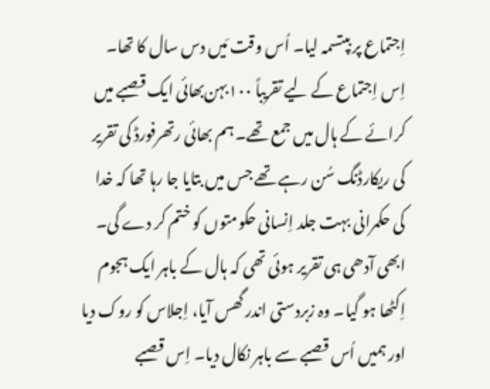اِجتماع پر بپتسمہ لیا۔ اُس وقت مَیں دس سال کا تھا۔ اِس اِجتماع کے لیے تقریباً ۱۰۰بہن‌بھائی ایک قصبے میں کرائے کے ہال میں جمع تھے۔ ہم بھائی رتھرفورڈ کی تقریر کی ریکارڈنگ سُن رہے تھے جس میں بتایا جا رہا تھا کہ خدا کی حکمرانی بہت جلد اِنسانی حکومتوں کو ختم کر دے گی۔ ابھی آدھی ہی تقریر ہوئی تھی کہ ہال کے باہر ایک ہجوم اِکٹھا ہو گیا۔ وہ زبردستی اندر گھس آیا، اِجلاس کو روک دیا اور ہمیں اُس قصبے سے باہر نکال دیا۔ اِس قصبے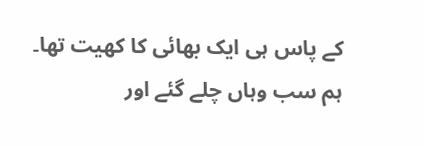کے پاس ہی ایک بھائی کا کھیت تھا۔ ہم سب وہاں چلے گئے اور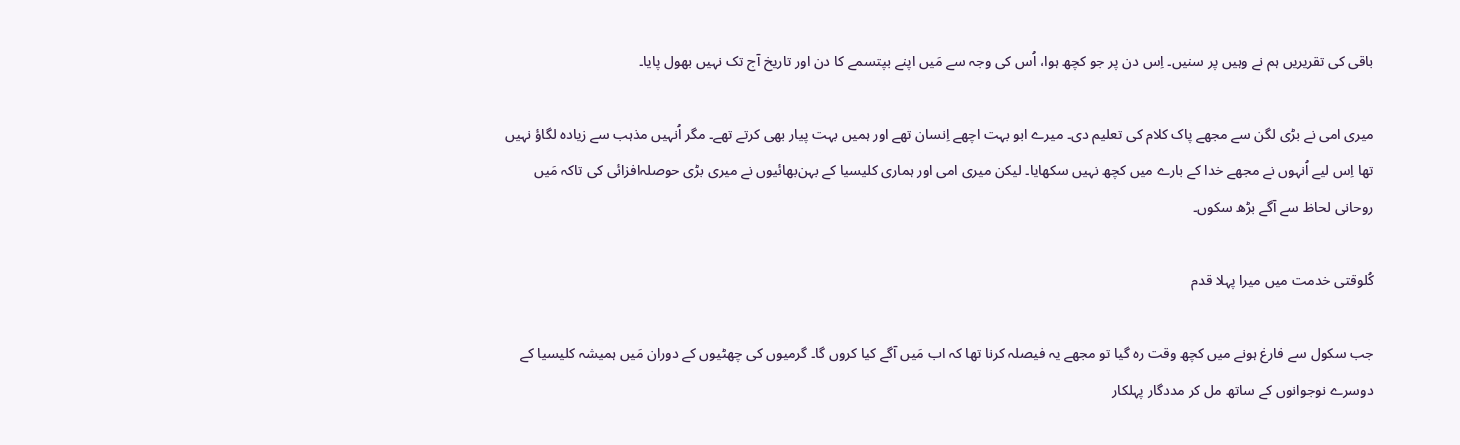باقی کی تقریریں ہم نے وہیں پر سنیں۔ اِس دن پر جو کچھ ہوا، اُس کی وجہ سے مَیں اپنے بپتسمے کا دن اور تاریخ آج تک نہیں بھول پایا۔

میری امی نے بڑی لگن سے مجھے پاک کلام کی تعلیم دی۔ میرے ابو بہت اچھے اِنسان تھے اور ہمیں بہت پیار بھی کرتے تھے۔ مگر اُنہیں مذہب سے زیادہ لگاؤ نہیں تھا اِس لیے اُنہوں نے مجھے خدا کے بارے میں کچھ نہیں سکھایا۔ لیکن میری امی اور ہماری کلیسیا کے بہن‌بھائیوں نے میری بڑی حوصلہ‌افزائی کی تاکہ مَیں روحانی لحاظ سے آگے بڑھ سکوں۔

کُلوقتی خدمت میں میرا پہلا قدم

جب سکول سے فارغ ہونے میں کچھ وقت رہ گیا تو مجھے یہ فیصلہ کرنا تھا کہ اب مَیں آگے کیا کروں گا۔ گرمیوں کی چھٹیوں کے دوران مَیں ہمیشہ کلیسیا کے دوسرے نوجوانوں کے ساتھ مل کر مددگار پہلکار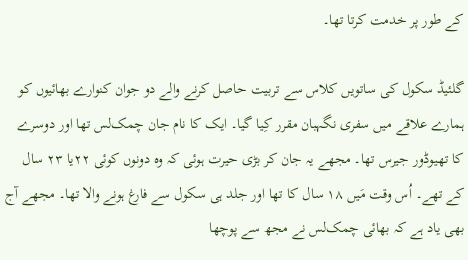کے طور پر خدمت کرتا تھا۔

گلئیڈ سکول کی ساتویں کلاس سے تربیت حاصل کرنے والے دو جوان کنوارے بھائیوں کو ہمارے علاقے میں سفری نگہبان مقرر کِیا گیا۔ ایک کا نام جان چمک‌لس تھا اور دوسرے کا تھیوڈور جیرس تھا۔ مجھے یہ جان کر بڑی حیرت ہوئی کہ وہ دونوں کوئی ۲۲یا ۲۳ سال کے تھے۔ اُس وقت مَیں ۱۸ سال کا تھا اور جلد ہی سکول سے فارغ ہونے والا تھا۔ مجھے آج بھی یاد ہے کہ بھائی چمک‌لس نے مجھ سے پوچھا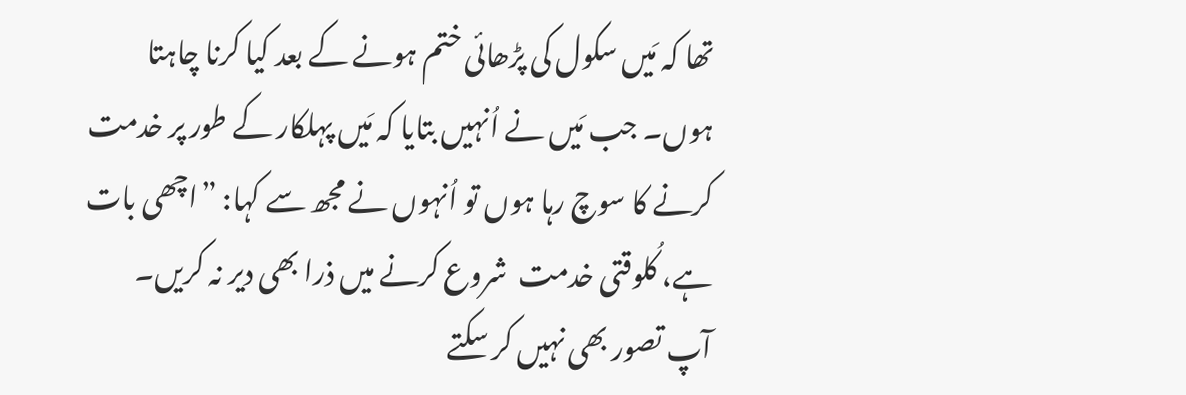تھا کہ مَیں سکول کی پڑھائی ختم ہونے کے بعد کیا کرنا چاہتا ہوں۔ جب مَیں نے اُنہیں بتایا کہ مَیں پہلکار کے طور پر خدمت کرنے کا سوچ رہا ہوں تو اُنہوں نے مجھ سے کہا: ”اچھی بات ہے، کُلوقتی خدمت  شروع کرنے میں ذرا بھی دیر نہ کریں۔ آپ تصور بھی نہیں کر سکتے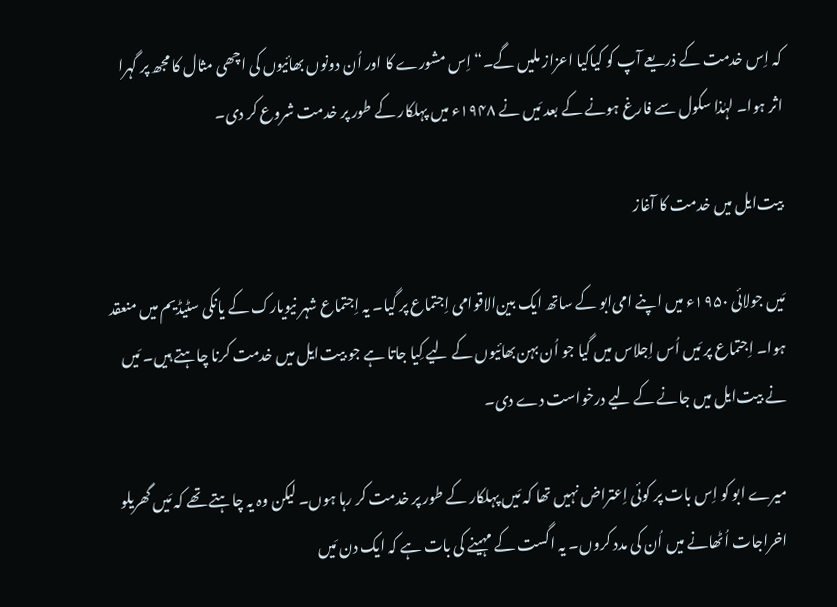کہ اِس خدمت کے ذریعے آپ کو کیاکیا اعزاز ملیں گے۔“ اِس مشورے کا اور اُن دونوں بھائیوں کی اچھی مثال کا مجھ پر گہرا اثر ہوا۔ لہٰذا سکول سے فارغ ہونے کے بعد مَیں نے ۱۹۴۸ء میں پہلکار کے طور پر خدمت شروع کر دی۔

بیت‌ایل میں خدمت کا آغاز

مَیں جولائی ۱۹۵۰ء میں اپنے امی‌ابو کے ساتھ ایک بین‌الاقوامی اِجتماع پر گیا۔ یہ اِجتماع شہر نیویارک کے یانکی سٹیڈیم میں منعقد ہوا۔ اِجتماع پر مَیں اُس اِجلاس میں گیا جو اُن بہن‌بھائیوں کے لیے کِیا جاتا ہے جو بیت‌ایل میں خدمت کرنا چاہتے ہیں۔ مَیں نے بیت‌ایل میں جانے کے لیے درخواست دے دی۔

میرے ابو کو اِس بات پر کوئی اِعتراض نہیں تھا کہ مَیں پہلکار کے طور پر خدمت کر رہا ہوں۔ لیکن وہ یہ چاہتے تھے کہ مَیں گھریلو اخراجات اُٹھانے میں اُن کی مدد کروں۔ یہ اگست کے مہینے کی بات ہے کہ ایک دن مَیں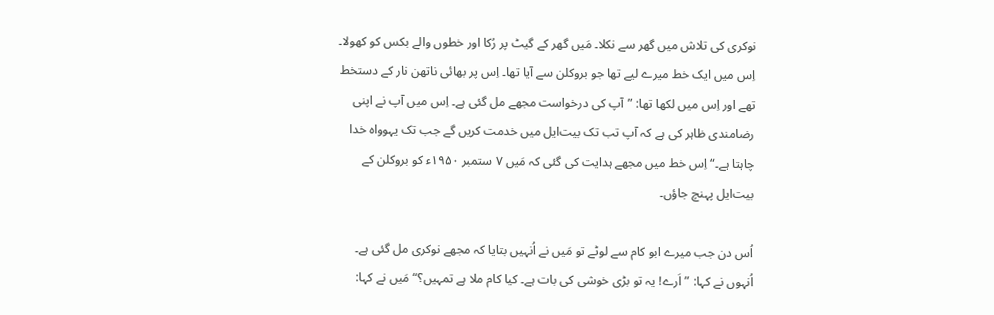نوکری کی تلاش میں گھر سے نکلا۔ مَیں گھر کے گیٹ پر رُکا اور خطوں والے بکس کو کھولا۔ اِس میں ایک خط میرے لیے تھا جو بروکلن سے آیا تھا۔ اِس پر بھائی ناتھن نار کے دستخط تھے اور اِس میں لکھا تھا: ”آپ کی درخواست مجھے مل گئی ہے۔ اِس میں آپ نے اپنی رضامندی ظاہر کی ہے کہ آپ تب تک بیت‌ایل میں خدمت کریں گے جب تک یہوواہ خدا چاہتا ہے۔“ اِس خط میں مجھے ہدایت کی گئی کہ مَیں ۷ ستمبر ۱۹۵۰ء کو بروکلن کے بیت‌ایل پہنچ جاؤں۔

اُس دن جب میرے ابو کام سے لوٹے تو مَیں نے اُنہیں بتایا کہ مجھے نوکری مل گئی ہے۔ اُنہوں نے کہا: ”اَرے! یہ تو بڑی خوشی کی بات ہے۔ کیا کام ملا ہے تمہیں؟“ مَیں نے کہا: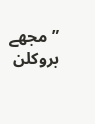”مجھے بروکلن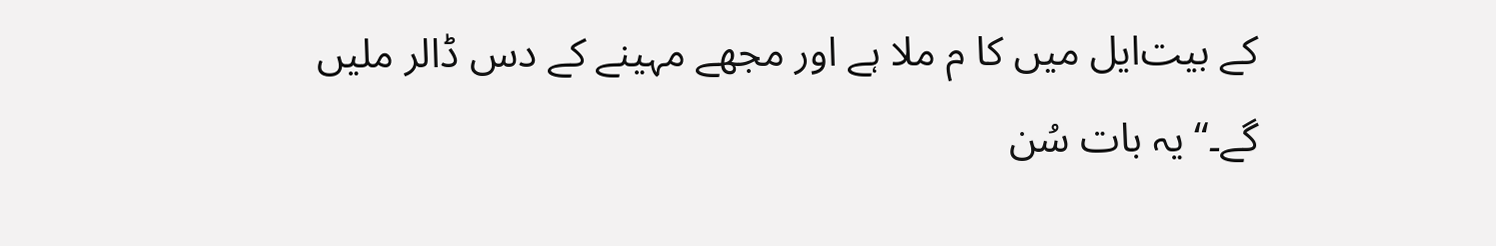کے بیت‌ایل میں کا م ملا ہے اور مجھے مہینے کے دس ڈالر ملیں گے۔“ یہ بات سُن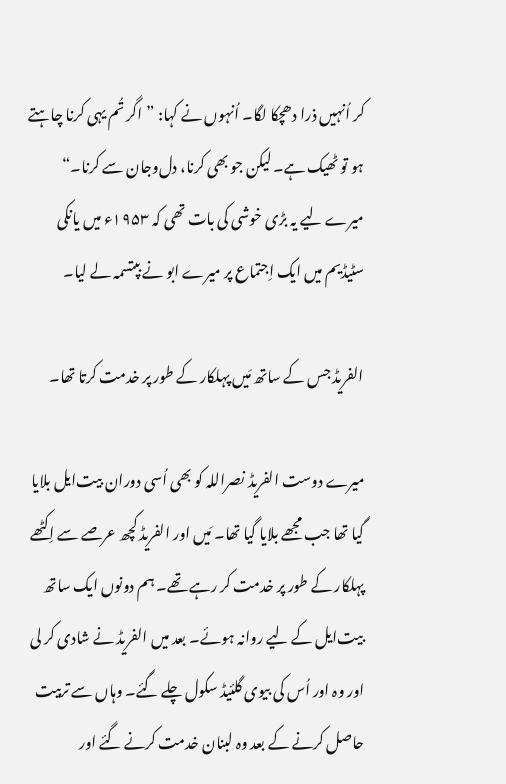کر اُنہیں ذرا دھچکا لگا۔ اُنہوں نے کہا: ”اگر تُم یہی کرنا چاہتے ہو تو ٹھیک ہے۔ لیکن جو بھی کرنا، دل‌وجان سے کرنا۔“ میرے لیے یہ بڑی خوشی کی بات تھی کہ ۱۹۵۳ء میں یانکی سٹیڈیم میں ایک اِجتماع پر میرے ابو نے بپتسمہ لے لیا۔

الفریڈ جس کے ساتھ مَیں پہلکار کے طور پر خدمت کرتا تھا۔

میرے دوست الفریڈ نصراللہ کو بھی اُسی دوران بیت‌ایل بلایا گیا تھا جب مجھے بلایا گیا تھا۔ مَیں اور الفریڈ کچھ عرصے سے اِکٹھے پہلکار کے طور پر خدمت کر رہے تھے۔ ہم دونوں ایک ساتھ بیت‌ایل کے لیے روانہ ہوئے۔ بعد میں الفریڈ نے شادی کر لی اور وہ اور اُس کی بیوی گلئیڈ سکول چلے گئے۔ وہاں سے تربیت حاصل کرنے کے بعد وہ لبنان خدمت کرنے گئے اور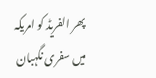پھر الفریڈ کو امریکہ میں سفری نگہبان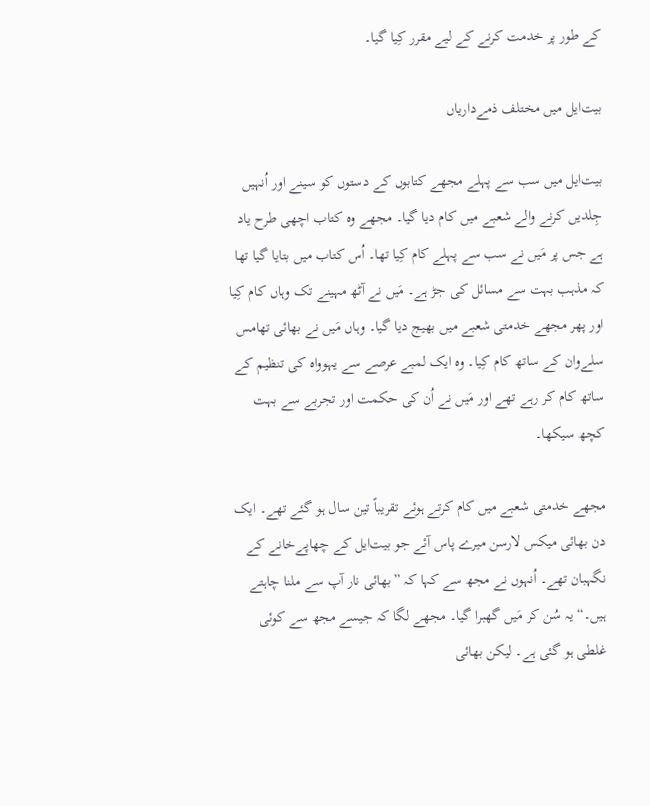کے طور پر خدمت کرنے کے لیے مقرر کِیا گیا۔

بیت‌ایل میں مختلف ذمےداریاں

بیت‌ایل میں سب سے پہلے مجھے کتابوں کے دستوں کو سینے اور اُنہیں جِلدیں کرنے والے شعبے میں کام دیا گیا۔ مجھے وہ کتاب اچھی طرح یاد ہے جس پر مَیں نے سب سے پہلے کام کِیا تھا۔ اُس کتاب میں بتایا گیا تھا کہ مذہب بہت سے مسائل کی جڑ ہے۔ مَیں نے آٹھ مہینے تک وہاں کام کِیا اور پھر مجھے خدمتی شعبے میں بھیج دیا گیا۔ وہاں مَیں نے بھائی تھامس سلےوان کے ساتھ کام کِیا۔ وہ ایک لمبے عرصے سے یہوواہ کی تنظیم کے ساتھ کام کر رہے تھے اور مَیں نے اُن کی حکمت اور تجربے سے بہت کچھ سیکھا۔

مجھے خدمتی شعبے میں کام کرتے ہوئے تقریباً تین سال ہو گئے تھے۔ ایک دن بھائی میکس لارسن میرے پاس آئے جو بیت‌ایل کے چھاپےخانے کے نگہبان تھے۔ اُنہوں نے مجھ سے کہا کہ ”بھائی نار آپ سے ملنا چاہتے ہیں۔“ یہ سُن کر مَیں گھبرا گیا۔ مجھے لگا کہ جیسے مجھ سے کوئی غلطی ہو گئی ہے۔ لیکن بھائی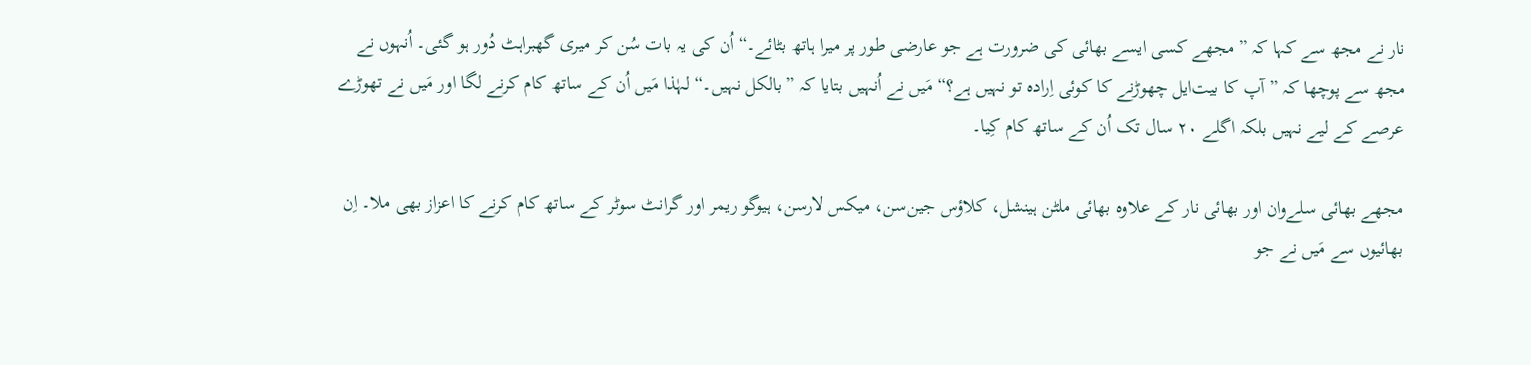نار نے مجھ سے کہا کہ ”مجھے کسی ایسے بھائی کی ضرورت ہے جو عارضی طور پر میرا ہاتھ بٹائے۔“ اُن کی یہ بات سُن کر میری گھبراہٹ دُور ہو گئی۔ اُنہوں نے مجھ سے پوچھا کہ ”آپ کا بیت‌ایل چھوڑنے کا کوئی اِرادہ تو نہیں ہے؟“ مَیں نے اُنہیں بتایا کہ ”بالکل نہیں۔“ لہٰذا مَیں اُن کے ساتھ کام کرنے لگا اور مَیں نے تھوڑے عرصے کے لیے نہیں بلکہ اگلے ۲۰ سال تک اُن کے ساتھ کام کِیا۔

مجھے بھائی سلےوان اور بھائی نار کے علاوہ بھائی ملٹن ہینشل، کلاؤس جین‌سن، میکس لارسن، ہیوگو ریمر اور گرانٹ سوٹر کے ساتھ کام کرنے کا اعزاز بھی ملا۔ اِن بھائیوں سے مَیں نے جو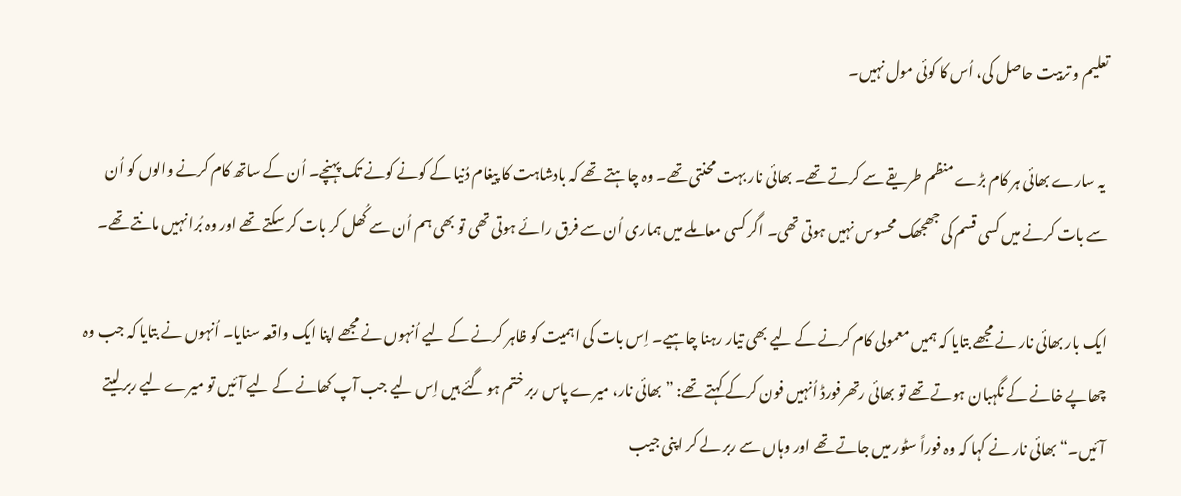تعلیم و تربیت حاصل کی، اُس کا کوئی مول نہیں۔

 یہ سارے بھائی ہر کام بڑے منظم طریقے سے کرتے تھے۔ بھائی نار بہت محنتی تھے۔ وہ چاہتے تھے کہ بادشاہت کا پیغام دُنیا کے کونے کونے تک پہنچے۔ اُن کے ساتھ کام کرنے والوں کو اُن سے بات کرنے میں کسی قسم کی جھجھک محسوس نہیں ہوتی تھی۔ اگر کسی معاملے میں ہماری اُن سے فرق رائے ہوتی تھی تو بھی ہم اُن سے کُھل کر بات کر سکتے تھے اور وہ بُرا نہیں مانتے تھے۔

ایک بار بھائی نار نے مجھے بتایا کہ ہمیں معمولی کام کرنے کے لیے بھی تیار رہنا چاہیے۔ اِس بات کی اہمیت کو ظاہر کرنے کے لیے اُنہوں نے مجھے اپنا ایک واقعہ سنایا۔ اُنہوں نے بتایا کہ جب وہ چھاپے خانے کے نگہبان ہوتے تھے تو بھائی رتھرفورڈ اُنہیں فون کرکے کہتے تھے: ”بھائی نار، میرے پاس ربر ختم ہو گئے ہیں اِس لیے جب آپ کھانے کے لیے آئیں تو میرے لیے ربر لیتے آئیں۔“ بھائی نار نے کہا کہ وہ فوراً سٹور میں جاتے تھے اور وہاں سے ربر لے کر اپنی جیب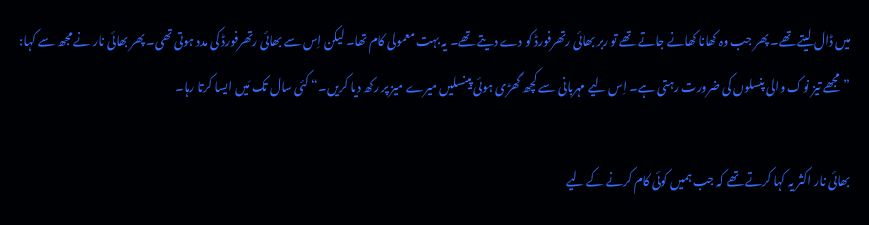میں ڈال لیتے تھے۔ پھر جب وہ کھانا کھانے جاتے تھے تو ربر بھائی رتھرفورڈ کو دے دیتے تھے۔ یہ بہت معمولی کام تھا۔ لیکن اِس سے بھائی رتھرفورڈ کی مدد ہوتی تھی۔ پھر بھائی نار نے مجھ سے کہا: ”مجھے تیز نوک والی پنسلوں کی ضرورت رہتی ہے۔ اِس لیے مہربانی سے کچھ گھڑی ہوئی پینسلیں میرے میز پر رکھ دیا کریں۔“ کئی سال تک مَیں ایسا کرتا رہا۔

بھائی نار اکثر یہ کہا کرتے تھے کہ جب ہمیں کوئی کام کرنے کے لیے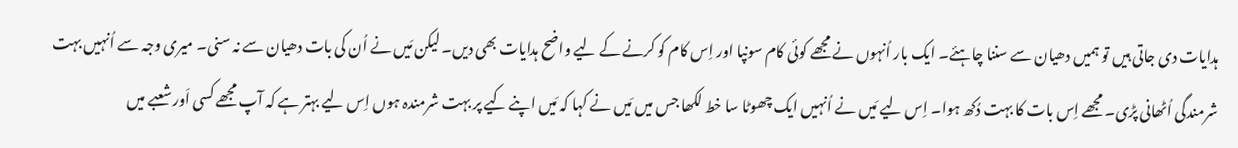ہدایات دی جاتی ہیں تو ہمیں دھیان سے سننا چاہئے۔ ایک بار اُنہوں نے مجھے کوئی کام سونپا اور اِس کام کو کرنے کے لیے واضح ہدایات بھی دیں۔ لیکن مَیں نے اُن کی بات دھیان سے نہ سنی۔ میری وجہ سے اُنہیں بہت شرمندگی اُٹھانی پڑی۔ مجھے اِس بات کا بہت دُکھ ہوا۔ اِس لیے مَیں نے اُنہیں ایک چھوٹا سا خط لکھا جس میں مَیں نے کہا کہ مَیں اپنے کیے پر بہت شرمندہ ہوں اِس لیے بہتر ہے کہ آپ مجھے کسی اَور شعبے میں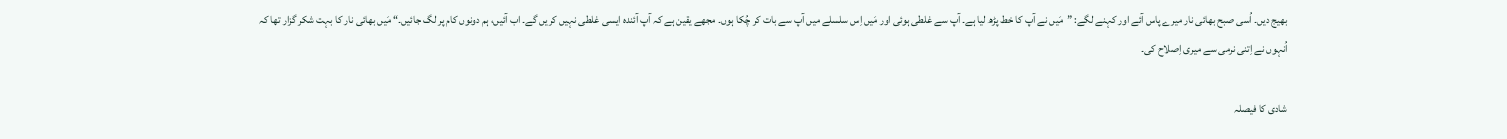بھیج دیں۔ اُسی صبح بھائی نار میرے پاس آئے اور کہنے لگے: ”مَیں نے آپ کا خط پڑھ لیا ہے۔ آپ سے غلطی ہوئی اور مَیں اِس سلسلے میں آپ سے بات کر چُکا ہوں۔ مجھے یقین ہے کہ آپ آئندہ ایسی غلطی نہیں کریں گے۔ اب آئیں، ہم دونوں کام پر لگ جائیں۔“ مَیں بھائی نار کا بہت شکر گزار تھا کہ اُنہوں نے اِتنی نرمی سے میری اِصلاح کی۔

شادی کا فیصلہ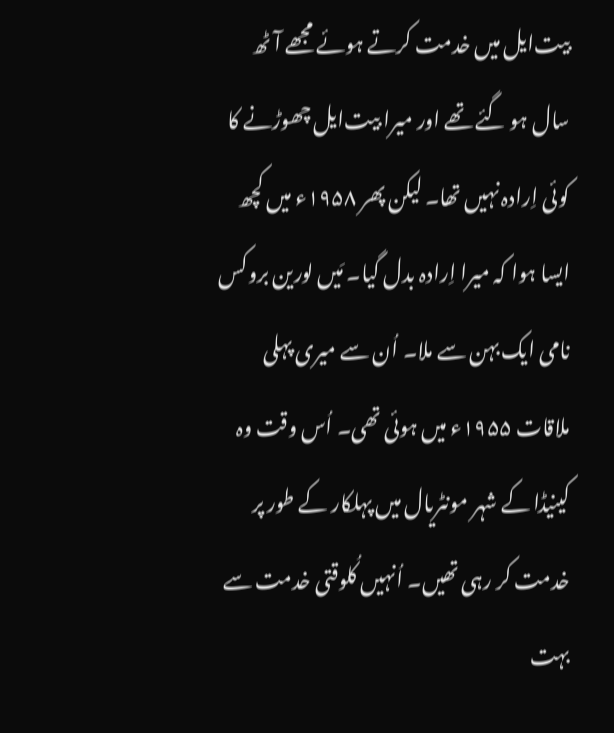بیت‌ایل میں خدمت کرتے ہوئے مجھے آٹھ سال ہو گئے تھے اور میرا بیت‌ایل چھوڑنے کا کوئی اِرادہ نہیں تھا۔ لیکن پھر ۱۹۵۸ء میں کچھ ایسا ہوا کہ میرا اِرادہ بدل گیا۔ مَیں لورین بروکس نامی ایک بہن سے ملا۔ اُن سے میری پہلی ملاقات ۱۹۵۵ء میں ہوئی تھی۔ اُس وقت وہ کینیڈا کے شہر مونٹریال میں پہلکار کے طور پر خدمت کر رہی تھیں۔ اُنہیں کُلوقتی خدمت سے بہت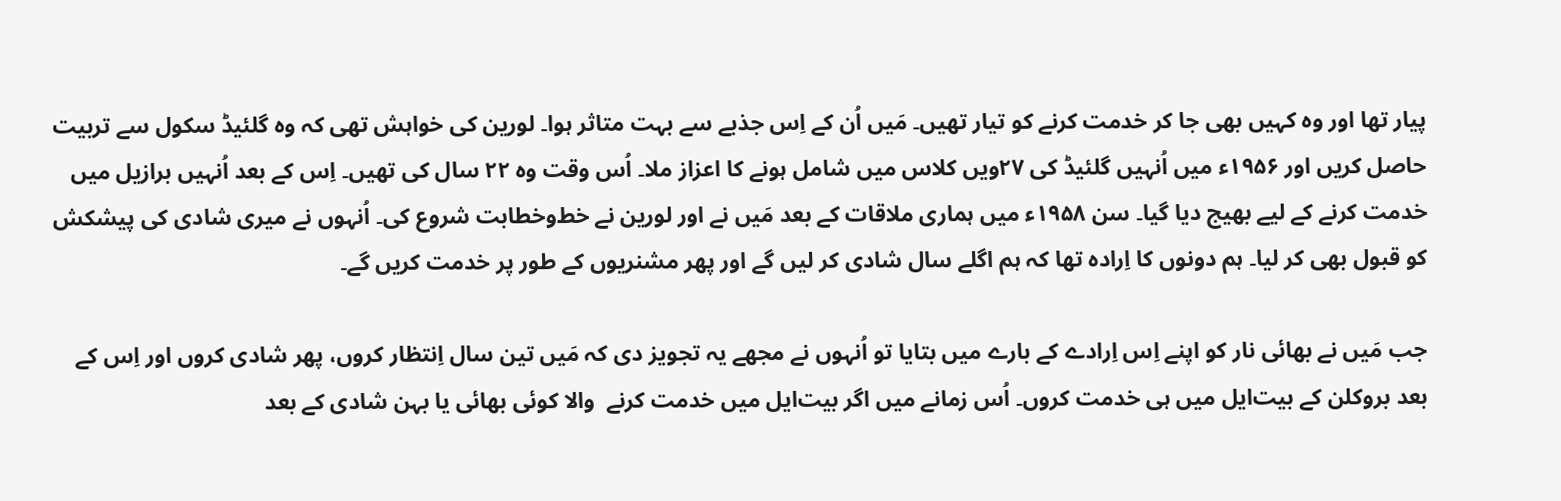پیار تھا اور وہ کہیں بھی جا کر خدمت کرنے کو تیار تھیں۔ مَیں اُن کے اِس جذبے سے بہت متاثر ہوا۔ لورین کی خواہش تھی کہ وہ گلئیڈ سکول سے تربیت حاصل کریں اور ۱۹۵۶ء میں اُنہیں گلئیڈ کی ۲۷ویں کلاس میں شامل ہونے کا اعزاز ملا۔ اُس وقت وہ ۲۲ سال کی تھیں۔ اِس کے بعد اُنہیں برازیل میں خدمت کرنے کے لیے بھیج دیا گیا۔ سن ۱۹۵۸ء میں ہماری ملاقات کے بعد مَیں نے اور لورین نے خط‌وخطابت شروع کی۔ اُنہوں نے میری شادی کی پیشکش کو قبول بھی کر لیا۔ ہم دونوں کا اِرادہ تھا کہ ہم اگلے سال شادی کر لیں گے اور پھر مشنریوں کے طور پر خدمت کریں گے۔

جب مَیں نے بھائی نار کو اپنے اِس اِرادے کے بارے میں بتایا تو اُنہوں نے مجھے یہ تجویز دی کہ مَیں تین سال اِنتظار کروں، پھر شادی کروں اور اِس کے بعد بروکلن کے بیت‌ایل میں ہی خدمت کروں۔ اُس زمانے میں اگر بیت‌ایل میں خدمت کرنے  والا کوئی بھائی یا بہن شادی کے بعد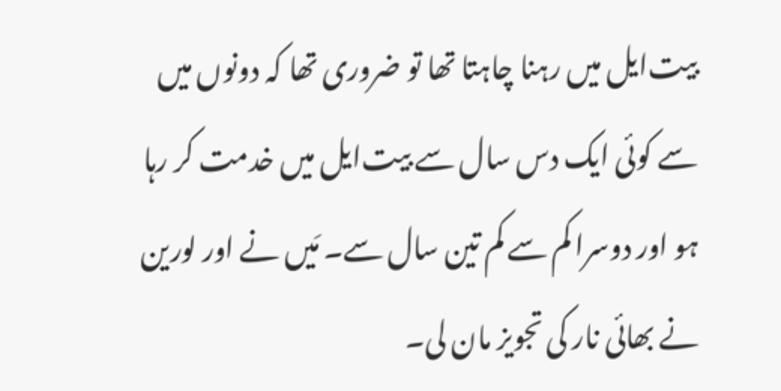بیت‌ایل میں رہنا چاہتا تھا تو ضروری تھا کہ دونوں میں سے کوئی ایک دس سال سے بیت‌ایل میں خدمت کر رہا ہو اور دوسرا کم سے کم تین سال سے۔ مَیں نے اور لورین نے بھائی نار کی تجویز مان لی۔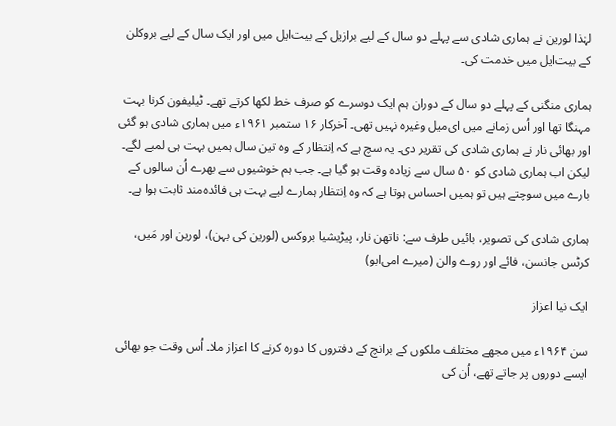لہٰذا لورین نے ہماری شادی سے پہلے دو سال کے لیے برازیل کے بیت‌ایل میں اور ایک سال کے لیے بروکلن کے بیت‌ایل میں خدمت کی۔

ہماری منگنی کے پہلے دو سال کے دوران ہم ایک دوسرے کو صرف خط لکھا کرتے تھے۔ ٹیلیفون کرنا بہت مہنگا تھا اور اُس زمانے میں ای‌میل وغیرہ نہیں تھی۔ آخرکار ۱۶ ستمبر ۱۹۶۱ء میں ہماری شادی ہو گئی اور بھائی نار نے ہماری شادی کی تقریر دی۔ یہ سچ ہے کہ اِنتظار کے وہ تین سال ہمیں بہت ہی لمبے لگے۔ لیکن اب ہماری شادی کو ۵۰ سال سے زیادہ وقت ہو گیا ہے۔ جب ہم خوشیوں سے بھرے اُن سالوں کے بارے میں سوچتے ہیں تو ہمیں احساس ہوتا ہے کہ وہ اِنتظار ہمارے لیے بہت ہی فائدہ‌مند ثابت ہوا ہے۔

ہماری شادی کی تصویر، بائیں طرف سے: ناتھن نار، پیڑیشیا بروکس (لورین کی بہن)، لورین اور مَیں، کرٹس جانسن، فائے اور روے والن (میرے امی‌ابو)

ایک نیا اعزاز

سن ۱۹۶۴ء میں مجھے مختلف ملکوں کے برانچ کے دفتروں کا دورہ کرنے کا اعزاز ملا۔ اُس وقت جو بھائی ایسے دوروں پر جاتے تھے، اُن کی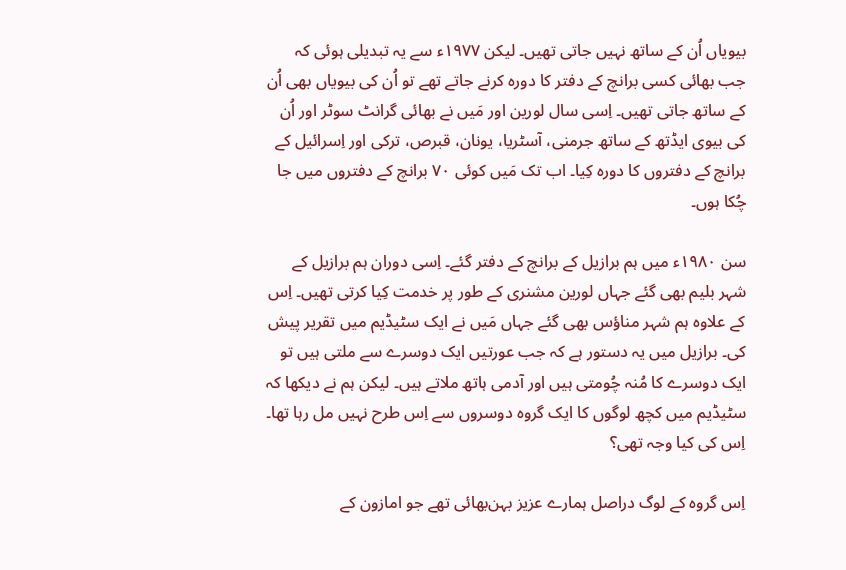بیویاں اُن کے ساتھ نہیں جاتی تھیں۔ لیکن ۱۹۷۷ء سے یہ تبدیلی ہوئی کہ جب بھائی کسی برانچ کے دفتر کا دورہ کرنے جاتے تھے تو اُن کی بیویاں بھی اُن کے ساتھ جاتی تھیں۔ اِسی سال لورین اور مَیں نے بھائی گرانٹ سوٹر اور اُن کی بیوی ایڈتھ کے ساتھ جرمنی، آسٹریا، یونان، قبرص، ترکی اور اِسرائیل کے برانچ کے دفتروں کا دورہ کِیا۔ اب تک مَیں کوئی ۷۰ برانچ کے دفتروں میں جا چُکا ہوں۔

سن ۱۹۸۰ء میں ہم برازیل کے برانچ کے دفتر گئے۔ اِسی دوران ہم برازیل کے شہر بلیم بھی گئے جہاں لورین مشنری کے طور پر خدمت کِیا کرتی تھیں۔ اِس کے علاوہ ہم شہر مناؤس بھی گئے جہاں مَیں نے ایک سٹیڈیم میں تقریر پیش کی۔ برازیل میں یہ دستور ہے کہ جب عورتیں ایک دوسرے سے ملتی ہیں تو ایک دوسرے کا مُنہ چُومتی ہیں اور آدمی ہاتھ ملاتے ہیں۔ لیکن ہم نے دیکھا کہ سٹیڈیم میں کچھ لوگوں کا ایک گروہ دوسروں سے اِس طرح نہیں مل رہا تھا۔ اِس کی کیا وجہ تھی؟

اِس گروہ کے لوگ دراصل ہمارے عزیز بہن‌بھائی تھے جو امازون کے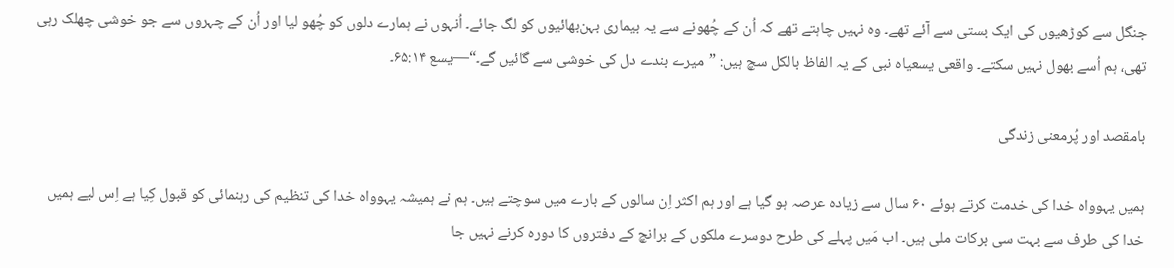جنگل سے کوڑھیوں کی ایک بستی سے آئے تھے۔ وہ نہیں چاہتے تھے کہ اُن کے چُھونے سے یہ بیماری بہن‌بھائیوں کو لگ جائے۔ اُنہوں نے ہمارے دلوں کو چُھو لیا اور اُن کے چہروں سے جو خوشی چھلک رہی تھی، ہم اُسے بھول نہیں سکتے۔ واقعی یسعیاہ نبی کے یہ الفاظ بالکل سچ ہیں: ”میرے بندے دل کی خوشی سے گائیں گے۔“—یسع ۶۵:۱۴۔

بامقصد اور پُرمعنی زندگی

ہمیں یہوواہ خدا کی خدمت کرتے ہوئے ۶۰ سال سے زیادہ عرصہ ہو گیا ہے اور ہم اکثر اِن سالوں کے بارے میں سوچتے ہیں۔ ہم نے ہمیشہ یہوواہ خدا کی تنظیم کی رہنمائی کو قبول کِیا ہے اِس لیے ہمیں خدا کی طرف سے بہت سی برکات ملی ہیں۔ اب مَیں پہلے کی طرح دوسرے ملکوں کے برانچ کے دفتروں کا دورہ کرنے نہیں جا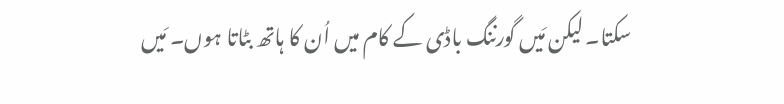سکتا۔ لیکن مَیں گورننگ باڈی کے کام میں اُن کا ہاتھ بٹاتا ہوں۔ مَیں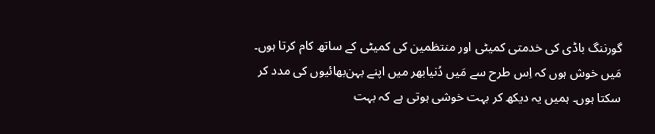گورننگ باڈی کی خدمتی کمیٹی اور منتظمین کی کمیٹی کے ساتھ کام کرتا ہوں۔ مَیں خوش ہوں کہ اِس طرح سے مَیں دُنیابھر میں اپنے بہن‌بھائیوں کی مدد کر سکتا ہوں۔ ہمیں یہ دیکھ کر بہت خوشی ہوتی ہے کہ بہت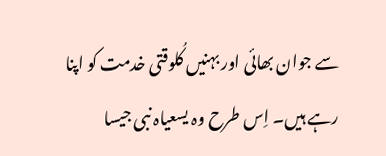سے جوان بھائی اور بہنیں کُلوقتی خدمت کو اپنا رہے ہیں۔ اِس طرح وہ یسعیاہ نبی جیسا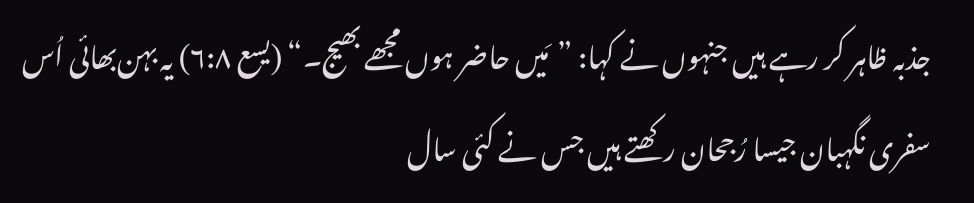جذبہ ظاہر کر رہے ہیں جنہوں نے کہا: ”مَیں حاضر ہوں مجھے بھیج۔“ (یسع ۶:۸) یہ بہن‌بھائی اُس سفری نگہبان جیسا رُجحان رکھتے ہیں جس نے کئی سال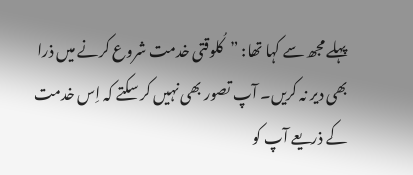پہلے مجھ سے کہا تھا: ”کُلوقتی خدمت شروع کرنے میں ذرا بھی دیر نہ کریں۔ آپ تصور بھی نہیں کر سکتے کہ اِس خدمت کے ذریعے آپ کو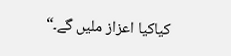کیاکیا اعزاز ملیں گے۔“